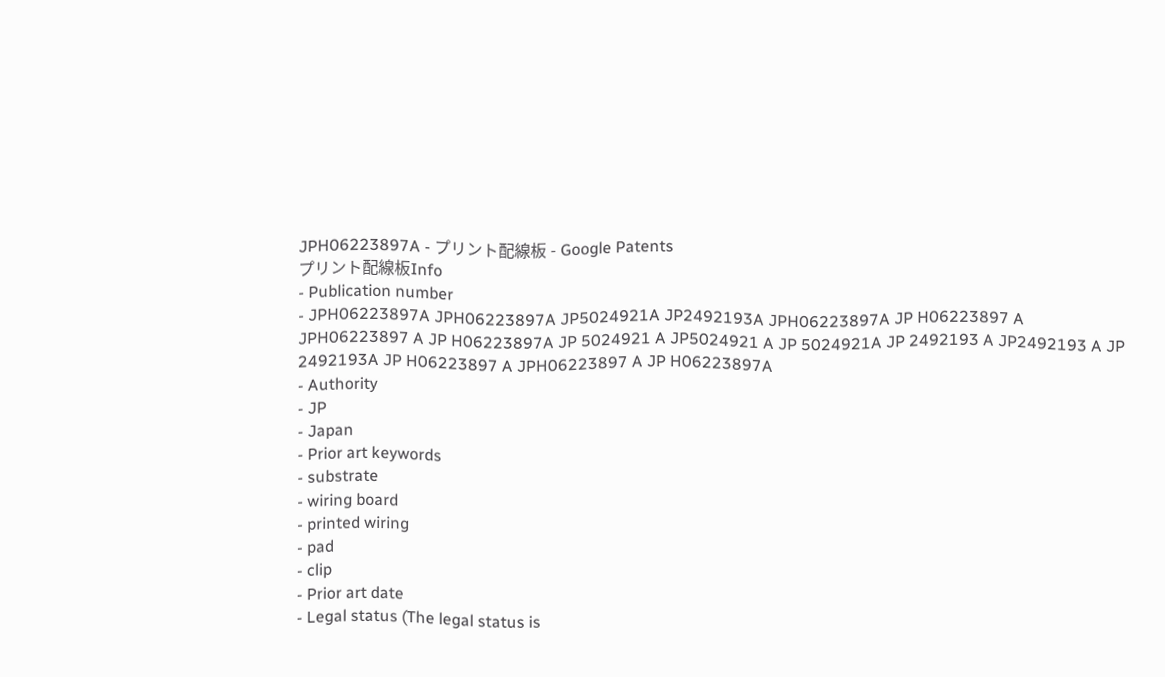JPH06223897A - プリント配線板 - Google Patents
プリント配線板Info
- Publication number
- JPH06223897A JPH06223897A JP5024921A JP2492193A JPH06223897A JP H06223897 A JPH06223897 A JP H06223897A JP 5024921 A JP5024921 A JP 5024921A JP 2492193 A JP2492193 A JP 2492193A JP H06223897 A JPH06223897 A JP H06223897A
- Authority
- JP
- Japan
- Prior art keywords
- substrate
- wiring board
- printed wiring
- pad
- clip
- Prior art date
- Legal status (The legal status is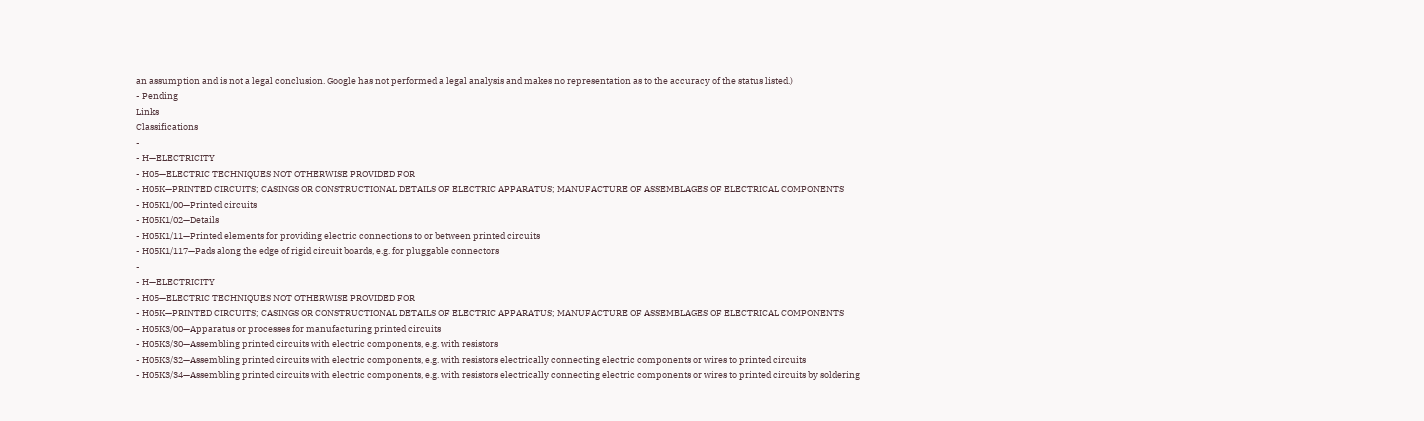an assumption and is not a legal conclusion. Google has not performed a legal analysis and makes no representation as to the accuracy of the status listed.)
- Pending
Links
Classifications
-
- H—ELECTRICITY
- H05—ELECTRIC TECHNIQUES NOT OTHERWISE PROVIDED FOR
- H05K—PRINTED CIRCUITS; CASINGS OR CONSTRUCTIONAL DETAILS OF ELECTRIC APPARATUS; MANUFACTURE OF ASSEMBLAGES OF ELECTRICAL COMPONENTS
- H05K1/00—Printed circuits
- H05K1/02—Details
- H05K1/11—Printed elements for providing electric connections to or between printed circuits
- H05K1/117—Pads along the edge of rigid circuit boards, e.g. for pluggable connectors
-
- H—ELECTRICITY
- H05—ELECTRIC TECHNIQUES NOT OTHERWISE PROVIDED FOR
- H05K—PRINTED CIRCUITS; CASINGS OR CONSTRUCTIONAL DETAILS OF ELECTRIC APPARATUS; MANUFACTURE OF ASSEMBLAGES OF ELECTRICAL COMPONENTS
- H05K3/00—Apparatus or processes for manufacturing printed circuits
- H05K3/30—Assembling printed circuits with electric components, e.g. with resistors
- H05K3/32—Assembling printed circuits with electric components, e.g. with resistors electrically connecting electric components or wires to printed circuits
- H05K3/34—Assembling printed circuits with electric components, e.g. with resistors electrically connecting electric components or wires to printed circuits by soldering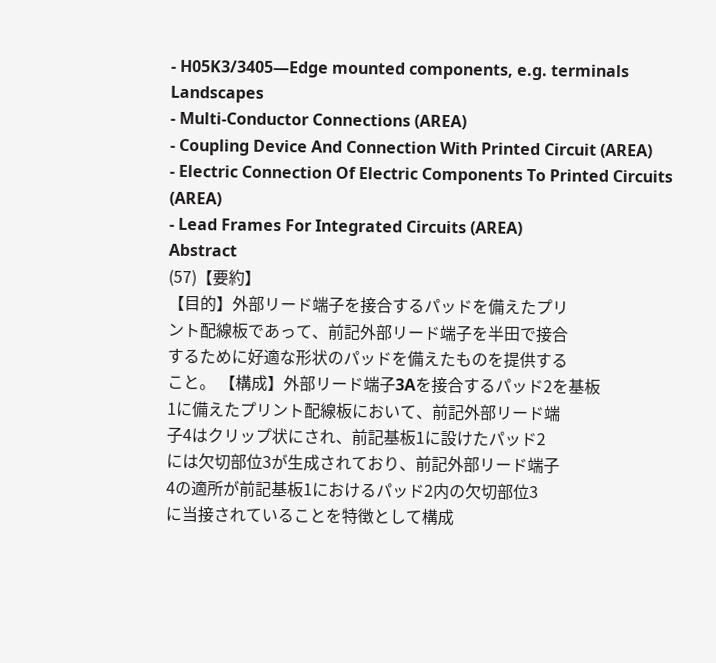- H05K3/3405—Edge mounted components, e.g. terminals
Landscapes
- Multi-Conductor Connections (AREA)
- Coupling Device And Connection With Printed Circuit (AREA)
- Electric Connection Of Electric Components To Printed Circuits (AREA)
- Lead Frames For Integrated Circuits (AREA)
Abstract
(57)【要約】
【目的】外部リード端子を接合するパッドを備えたプリ
ント配線板であって、前記外部リード端子を半田で接合
するために好適な形状のパッドを備えたものを提供する
こと。 【構成】外部リード端子3Aを接合するパッド2を基板
1に備えたプリント配線板において、前記外部リード端
子4はクリップ状にされ、前記基板1に設けたパッド2
には欠切部位3が生成されており、前記外部リード端子
4の適所が前記基板1におけるパッド2内の欠切部位3
に当接されていることを特徴として構成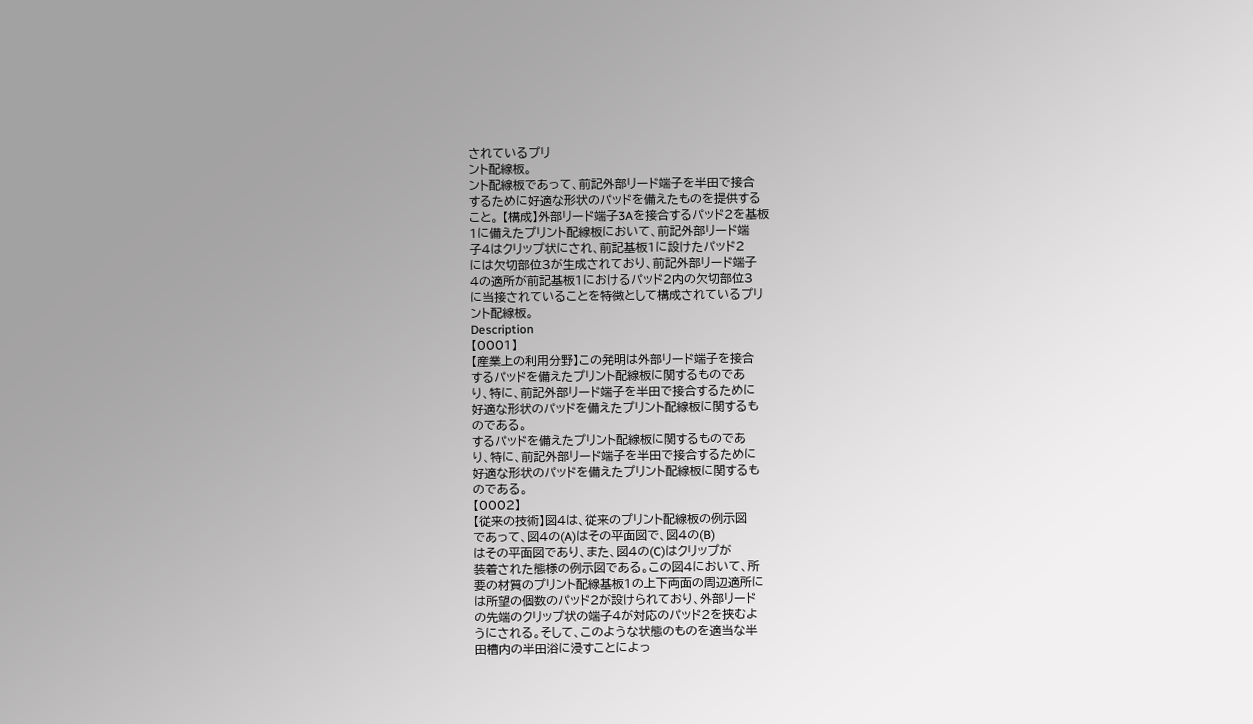されているプリ
ント配線板。
ント配線板であって、前記外部リード端子を半田で接合
するために好適な形状のパッドを備えたものを提供する
こと。 【構成】外部リード端子3Aを接合するパッド2を基板
1に備えたプリント配線板において、前記外部リード端
子4はクリップ状にされ、前記基板1に設けたパッド2
には欠切部位3が生成されており、前記外部リード端子
4の適所が前記基板1におけるパッド2内の欠切部位3
に当接されていることを特徴として構成されているプリ
ント配線板。
Description
【0001】
【産業上の利用分野】この発明は外部リード端子を接合
するパッドを備えたプリント配線板に関するものであ
り、特に、前記外部リード端子を半田で接合するために
好適な形状のパッドを備えたプリント配線板に関するも
のである。
するパッドを備えたプリント配線板に関するものであ
り、特に、前記外部リード端子を半田で接合するために
好適な形状のパッドを備えたプリント配線板に関するも
のである。
【0002】
【従来の技術】図4は、従来のプリント配線板の例示図
であって、図4の(A)はその平面図で、図4の(B)
はその平面図であり、また、図4の(C)はクリップが
装着された態様の例示図である。この図4において、所
要の材質のプリント配線基板1の上下両面の周辺適所に
は所望の個数のパッド2が設けられており、外部リード
の先端のクリップ状の端子4が対応のパッド2を挟むよ
うにされる。そして、このような状態のものを適当な半
田槽内の半田浴に浸すことによっ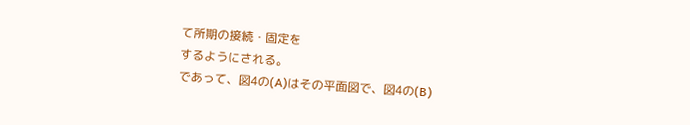て所期の接続・固定を
するようにされる。
であって、図4の(A)はその平面図で、図4の(B)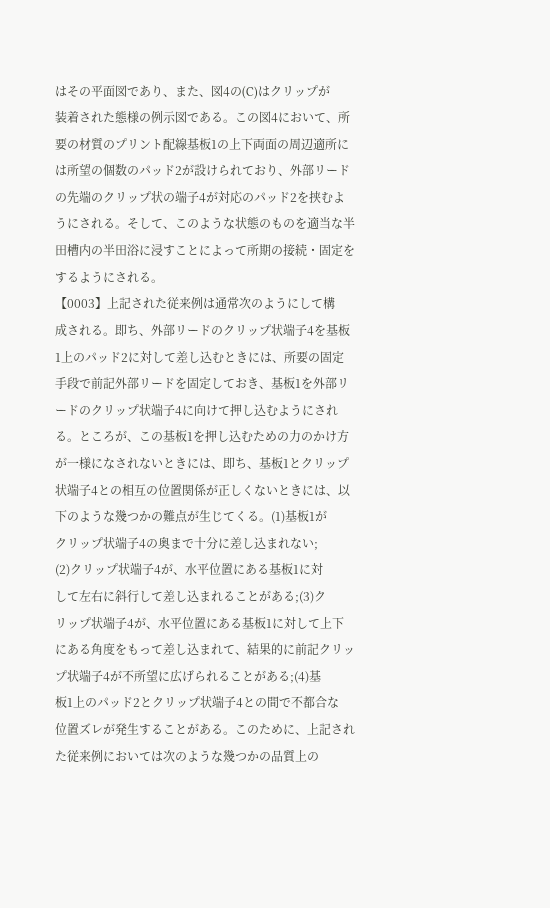はその平面図であり、また、図4の(C)はクリップが
装着された態様の例示図である。この図4において、所
要の材質のプリント配線基板1の上下両面の周辺適所に
は所望の個数のパッド2が設けられており、外部リード
の先端のクリップ状の端子4が対応のパッド2を挟むよ
うにされる。そして、このような状態のものを適当な半
田槽内の半田浴に浸すことによって所期の接続・固定を
するようにされる。
【0003】上記された従来例は通常次のようにして構
成される。即ち、外部リードのクリップ状端子4を基板
1上のパッド2に対して差し込むときには、所要の固定
手段で前記外部リードを固定しておき、基板1を外部リ
ードのクリップ状端子4に向けて押し込むようにされ
る。ところが、この基板1を押し込むための力のかけ方
が一様になされないときには、即ち、基板1とクリップ
状端子4との相互の位置関係が正しくないときには、以
下のような幾つかの難点が生じてくる。(1)基板1が
クリップ状端子4の奥まで十分に差し込まれない;
(2)クリップ状端子4が、水平位置にある基板1に対
して左右に斜行して差し込まれることがある;(3)ク
リップ状端子4が、水平位置にある基板1に対して上下
にある角度をもって差し込まれて、結果的に前記クリッ
プ状端子4が不所望に広げられることがある;(4)基
板1上のパッド2とクリップ状端子4との間で不都合な
位置ズレが発生することがある。このために、上記され
た従来例においては次のような幾つかの品質上の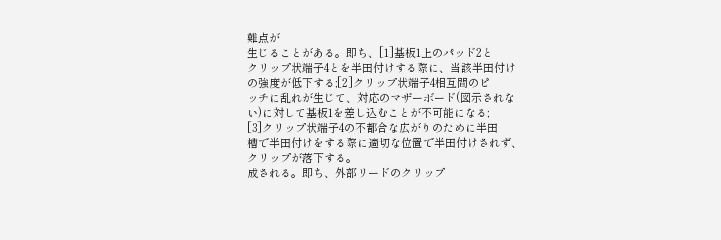難点が
生じることがある。即ち、[1]基板1上のパッド2と
クリップ状端子4とを半田付けする際に、当該半田付け
の強度が低下する;[2]クリップ状端子4相互間のピ
ッチに乱れが生じて、対応のマザーボード(図示されな
い)に対して基板1を差し込むことが不可能になる;
[3]クリップ状端子4の不都合な広がりのために半田
槽で半田付けをする際に適切な位置で半田付けされず、
クリップが落下する。
成される。即ち、外部リードのクリップ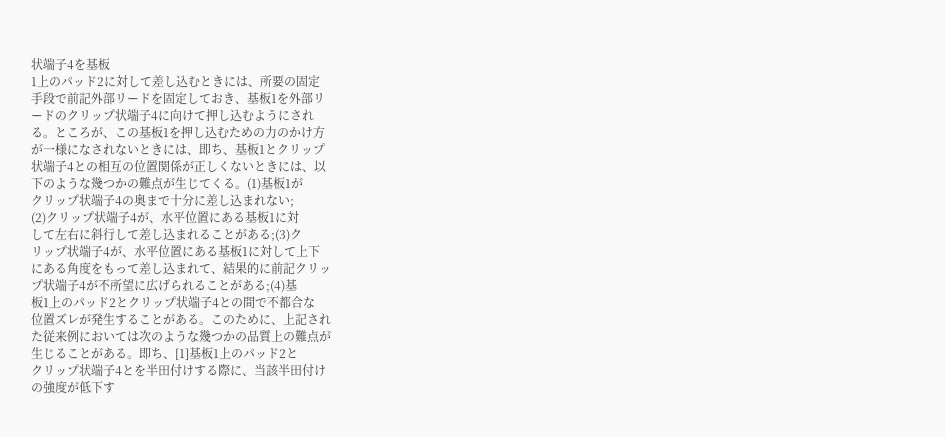状端子4を基板
1上のパッド2に対して差し込むときには、所要の固定
手段で前記外部リードを固定しておき、基板1を外部リ
ードのクリップ状端子4に向けて押し込むようにされ
る。ところが、この基板1を押し込むための力のかけ方
が一様になされないときには、即ち、基板1とクリップ
状端子4との相互の位置関係が正しくないときには、以
下のような幾つかの難点が生じてくる。(1)基板1が
クリップ状端子4の奥まで十分に差し込まれない;
(2)クリップ状端子4が、水平位置にある基板1に対
して左右に斜行して差し込まれることがある;(3)ク
リップ状端子4が、水平位置にある基板1に対して上下
にある角度をもって差し込まれて、結果的に前記クリッ
プ状端子4が不所望に広げられることがある;(4)基
板1上のパッド2とクリップ状端子4との間で不都合な
位置ズレが発生することがある。このために、上記され
た従来例においては次のような幾つかの品質上の難点が
生じることがある。即ち、[1]基板1上のパッド2と
クリップ状端子4とを半田付けする際に、当該半田付け
の強度が低下す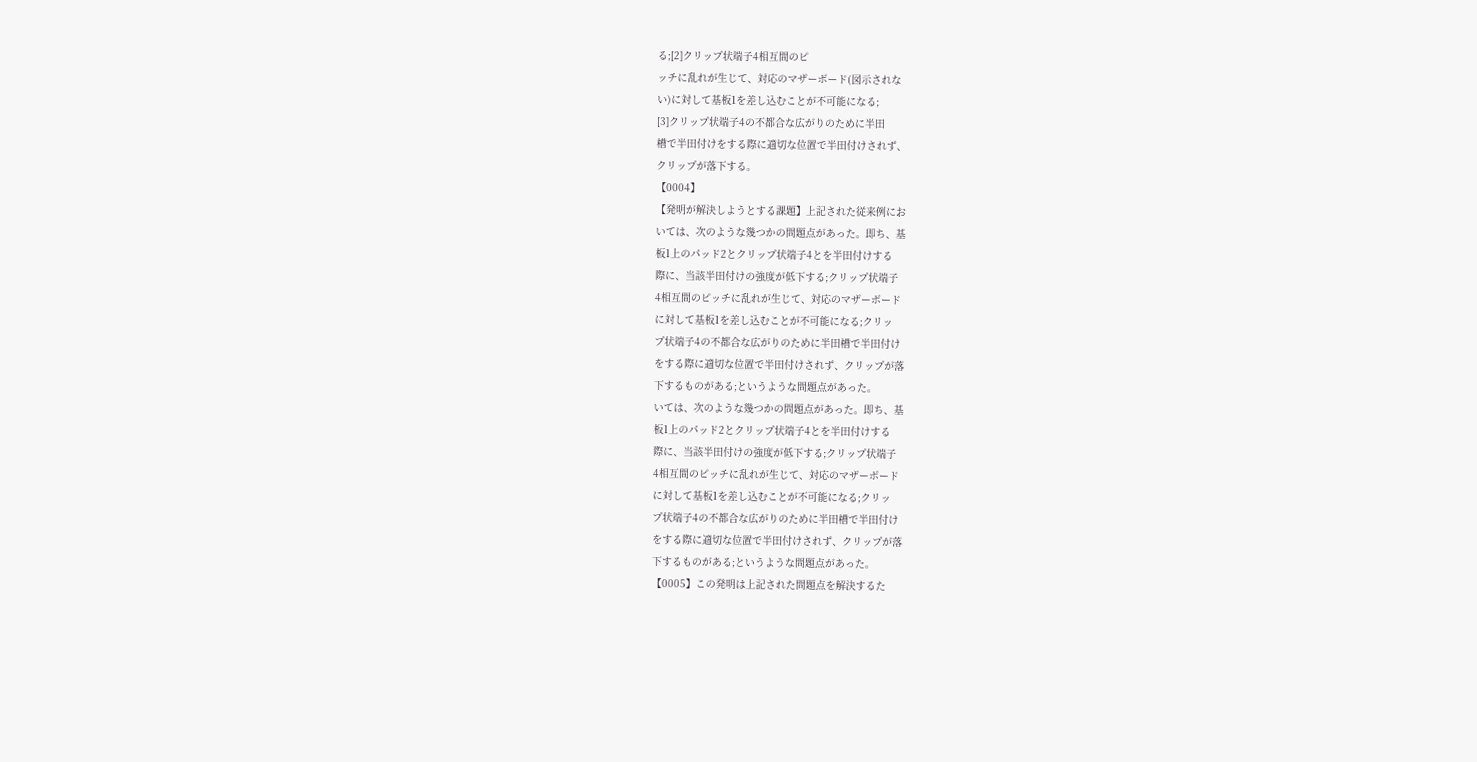る;[2]クリップ状端子4相互間のピ
ッチに乱れが生じて、対応のマザーボード(図示されな
い)に対して基板1を差し込むことが不可能になる;
[3]クリップ状端子4の不都合な広がりのために半田
槽で半田付けをする際に適切な位置で半田付けされず、
クリップが落下する。
【0004】
【発明が解決しようとする課題】上記された従来例にお
いては、次のような幾つかの問題点があった。即ち、基
板1上のパッド2とクリップ状端子4とを半田付けする
際に、当該半田付けの強度が低下する;クリップ状端子
4相互間のピッチに乱れが生じて、対応のマザーボード
に対して基板1を差し込むことが不可能になる;クリッ
プ状端子4の不都合な広がりのために半田槽で半田付け
をする際に適切な位置で半田付けされず、クリップが落
下するものがある;というような問題点があった。
いては、次のような幾つかの問題点があった。即ち、基
板1上のパッド2とクリップ状端子4とを半田付けする
際に、当該半田付けの強度が低下する;クリップ状端子
4相互間のピッチに乱れが生じて、対応のマザーボード
に対して基板1を差し込むことが不可能になる;クリッ
プ状端子4の不都合な広がりのために半田槽で半田付け
をする際に適切な位置で半田付けされず、クリップが落
下するものがある;というような問題点があった。
【0005】この発明は上記された問題点を解決するた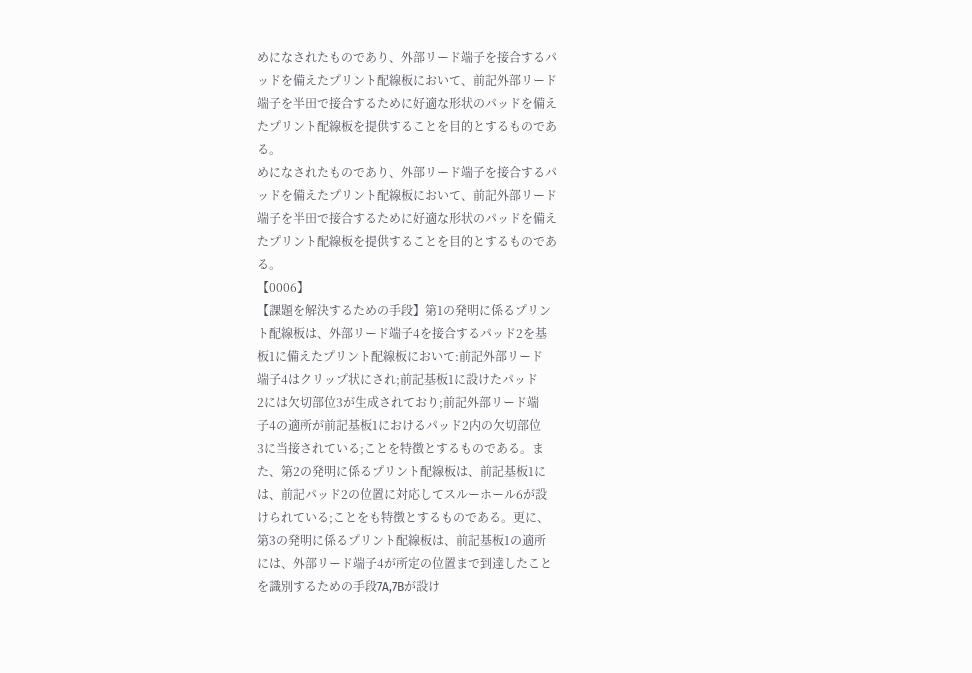めになされたものであり、外部リード端子を接合するパ
ッドを備えたプリント配線板において、前記外部リード
端子を半田で接合するために好適な形状のパッドを備え
たプリント配線板を提供することを目的とするものであ
る。
めになされたものであり、外部リード端子を接合するパ
ッドを備えたプリント配線板において、前記外部リード
端子を半田で接合するために好適な形状のパッドを備え
たプリント配線板を提供することを目的とするものであ
る。
【0006】
【課題を解決するための手段】第1の発明に係るプリン
ト配線板は、外部リード端子4を接合するパッド2を基
板1に備えたプリント配線板において:前記外部リード
端子4はクリップ状にされ;前記基板1に設けたパッド
2には欠切部位3が生成されており;前記外部リード端
子4の適所が前記基板1におけるパッド2内の欠切部位
3に当接されている;ことを特徴とするものである。ま
た、第2の発明に係るプリント配線板は、前記基板1に
は、前記パッド2の位置に対応してスルーホール6が設
けられている;ことをも特徴とするものである。更に、
第3の発明に係るプリント配線板は、前記基板1の適所
には、外部リード端子4が所定の位置まで到達したこと
を識別するための手段7A,7Bが設け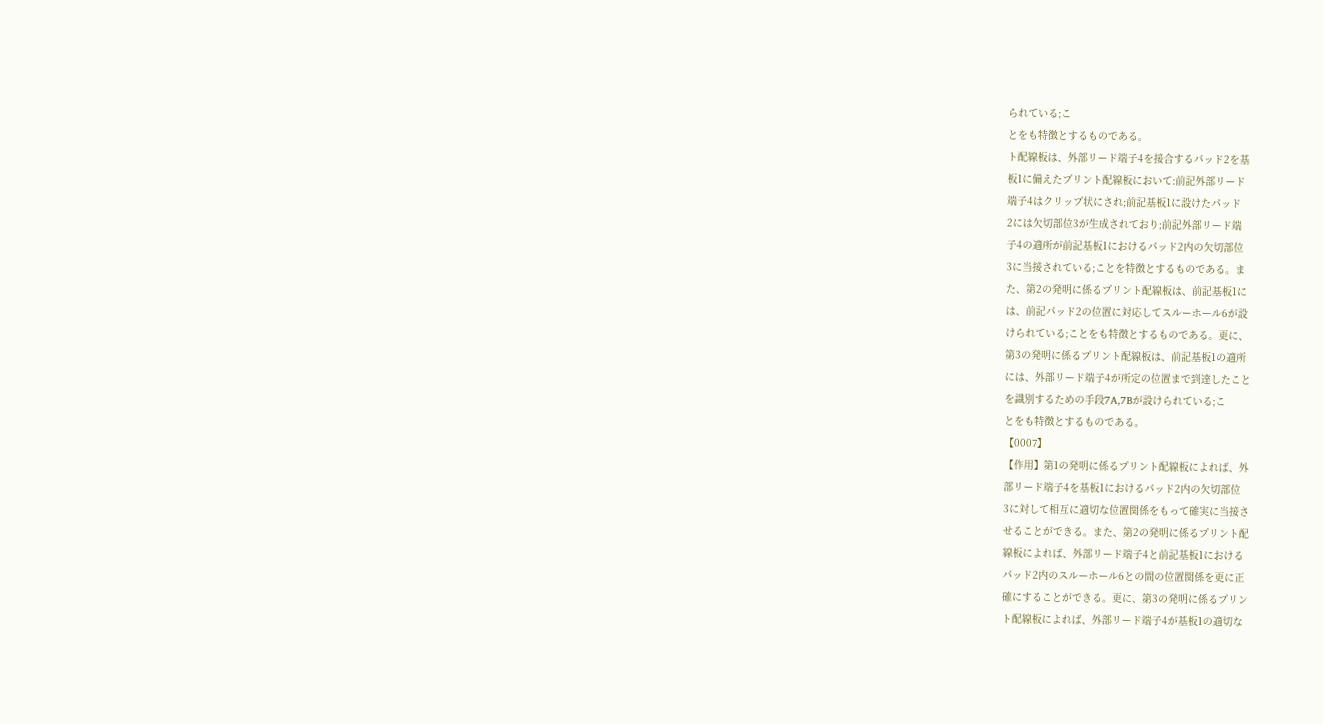られている;こ
とをも特徴とするものである。
ト配線板は、外部リード端子4を接合するパッド2を基
板1に備えたプリント配線板において:前記外部リード
端子4はクリップ状にされ;前記基板1に設けたパッド
2には欠切部位3が生成されており;前記外部リード端
子4の適所が前記基板1におけるパッド2内の欠切部位
3に当接されている;ことを特徴とするものである。ま
た、第2の発明に係るプリント配線板は、前記基板1に
は、前記パッド2の位置に対応してスルーホール6が設
けられている;ことをも特徴とするものである。更に、
第3の発明に係るプリント配線板は、前記基板1の適所
には、外部リード端子4が所定の位置まで到達したこと
を識別するための手段7A,7Bが設けられている;こ
とをも特徴とするものである。
【0007】
【作用】第1の発明に係るプリント配線板によれば、外
部リード端子4を基板1におけるパッド2内の欠切部位
3に対して相互に適切な位置関係をもって確実に当接さ
せることができる。また、第2の発明に係るプリント配
線板によれば、外部リード端子4と前記基板1における
パッド2内のスルーホール6との間の位置関係を更に正
確にすることができる。更に、第3の発明に係るプリン
ト配線板によれば、外部リード端子4が基板1の適切な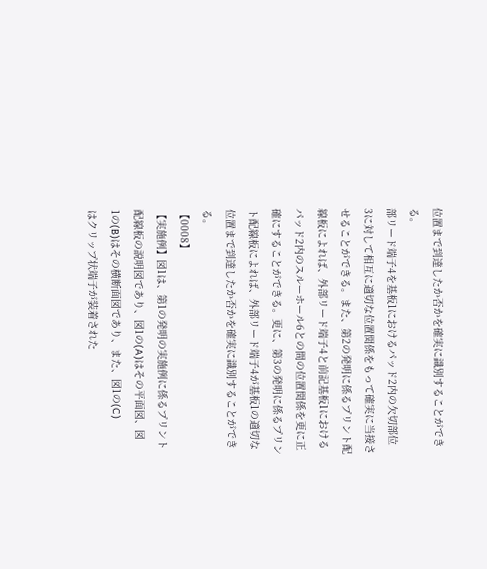位置まで到達したか否かを確実に識別することができ
る。
部リード端子4を基板1におけるパッド2内の欠切部位
3に対して相互に適切な位置関係をもって確実に当接さ
せることができる。また、第2の発明に係るプリント配
線板によれば、外部リード端子4と前記基板1における
パッド2内のスルーホール6との間の位置関係を更に正
確にすることができる。更に、第3の発明に係るプリン
ト配線板によれば、外部リード端子4が基板1の適切な
位置まで到達したか否かを確実に識別することができ
る。
【0008】
【実施例】図1は、第1の発明の実施例に係るプリント
配線板の説明図であり、図1の(A)はその平面図、図
1の(B)はその横断面図であり、また、図1の(C)
はクリップ状端子が装着された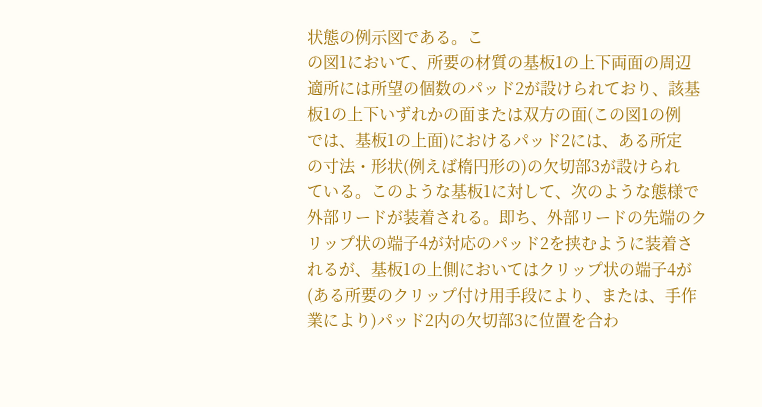状態の例示図である。こ
の図1において、所要の材質の基板1の上下両面の周辺
適所には所望の個数のパッド2が設けられており、該基
板1の上下いずれかの面または双方の面(この図1の例
では、基板1の上面)におけるパッド2には、ある所定
の寸法・形状(例えば楕円形の)の欠切部3が設けられ
ている。このような基板1に対して、次のような態様で
外部リードが装着される。即ち、外部リードの先端のク
リップ状の端子4が対応のパッド2を挟むように装着さ
れるが、基板1の上側においてはクリップ状の端子4が
(ある所要のクリップ付け用手段により、または、手作
業により)パッド2内の欠切部3に位置を合わ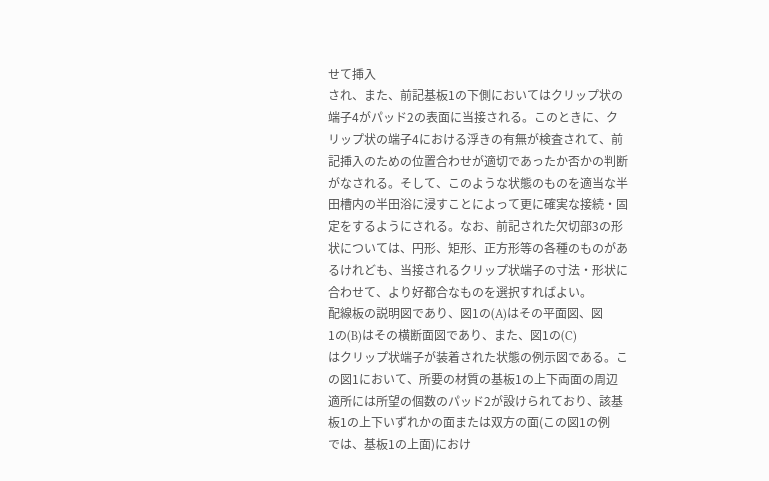せて挿入
され、また、前記基板1の下側においてはクリップ状の
端子4がパッド2の表面に当接される。このときに、ク
リップ状の端子4における浮きの有無が検査されて、前
記挿入のための位置合わせが適切であったか否かの判断
がなされる。そして、このような状態のものを適当な半
田槽内の半田浴に浸すことによって更に確実な接続・固
定をするようにされる。なお、前記された欠切部3の形
状については、円形、矩形、正方形等の各種のものがあ
るけれども、当接されるクリップ状端子の寸法・形状に
合わせて、より好都合なものを選択すればよい。
配線板の説明図であり、図1の(A)はその平面図、図
1の(B)はその横断面図であり、また、図1の(C)
はクリップ状端子が装着された状態の例示図である。こ
の図1において、所要の材質の基板1の上下両面の周辺
適所には所望の個数のパッド2が設けられており、該基
板1の上下いずれかの面または双方の面(この図1の例
では、基板1の上面)におけ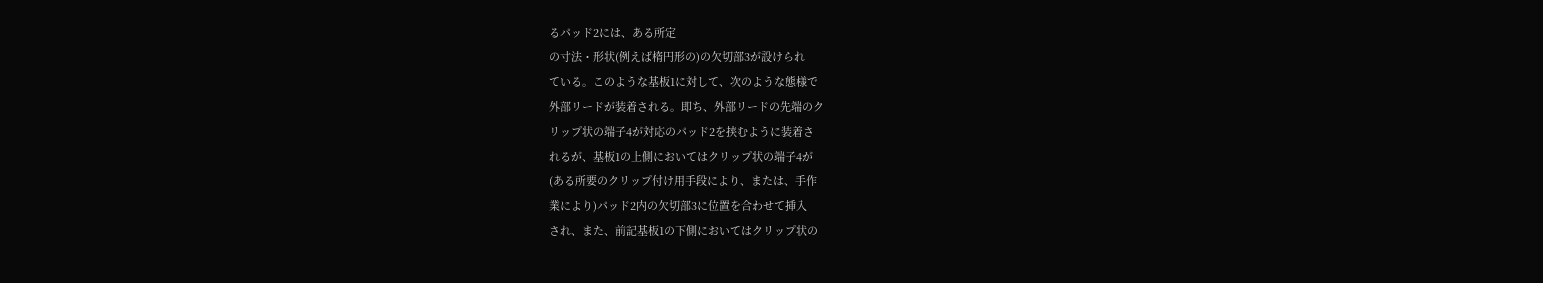るパッド2には、ある所定
の寸法・形状(例えば楕円形の)の欠切部3が設けられ
ている。このような基板1に対して、次のような態様で
外部リードが装着される。即ち、外部リードの先端のク
リップ状の端子4が対応のパッド2を挟むように装着さ
れるが、基板1の上側においてはクリップ状の端子4が
(ある所要のクリップ付け用手段により、または、手作
業により)パッド2内の欠切部3に位置を合わせて挿入
され、また、前記基板1の下側においてはクリップ状の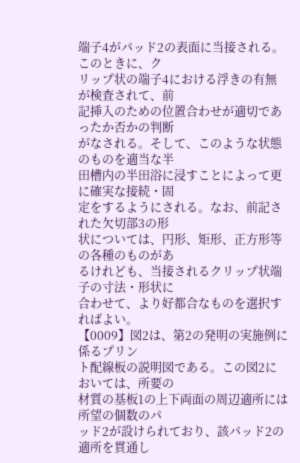端子4がパッド2の表面に当接される。このときに、ク
リップ状の端子4における浮きの有無が検査されて、前
記挿入のための位置合わせが適切であったか否かの判断
がなされる。そして、このような状態のものを適当な半
田槽内の半田浴に浸すことによって更に確実な接続・固
定をするようにされる。なお、前記された欠切部3の形
状については、円形、矩形、正方形等の各種のものがあ
るけれども、当接されるクリップ状端子の寸法・形状に
合わせて、より好都合なものを選択すればよい。
【0009】図2は、第2の発明の実施例に係るプリン
ト配線板の説明図である。この図2においては、所要の
材質の基板1の上下両面の周辺適所には所望の個数のパ
ッド2が設けられており、該パッド2の適所を貫通し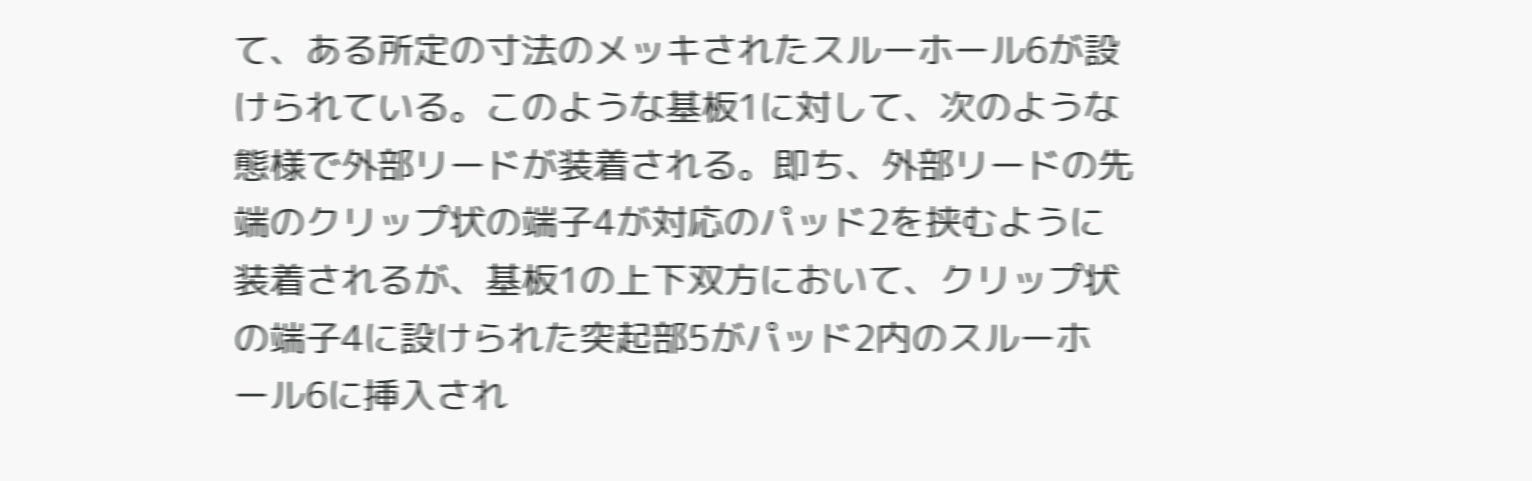て、ある所定の寸法のメッキされたスルーホール6が設
けられている。このような基板1に対して、次のような
態様で外部リードが装着される。即ち、外部リードの先
端のクリップ状の端子4が対応のパッド2を挟むように
装着されるが、基板1の上下双方において、クリップ状
の端子4に設けられた突起部5がパッド2内のスルーホ
ール6に挿入され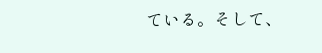ている。そして、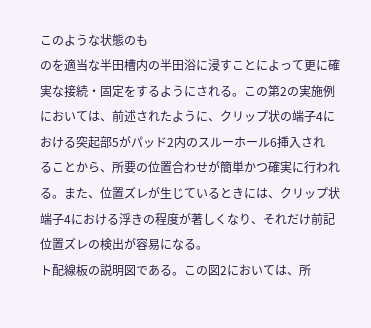このような状態のも
のを適当な半田槽内の半田浴に浸すことによって更に確
実な接続・固定をするようにされる。この第2の実施例
においては、前述されたように、クリップ状の端子4に
おける突起部5がパッド2内のスルーホール6挿入され
ることから、所要の位置合わせが簡単かつ確実に行われ
る。また、位置ズレが生じているときには、クリップ状
端子4における浮きの程度が著しくなり、それだけ前記
位置ズレの検出が容易になる。
ト配線板の説明図である。この図2においては、所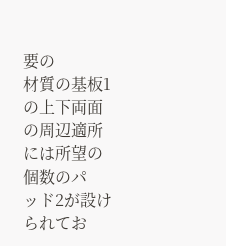要の
材質の基板1の上下両面の周辺適所には所望の個数のパ
ッド2が設けられてお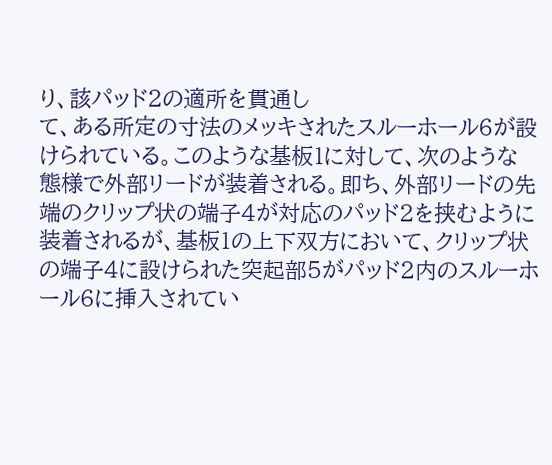り、該パッド2の適所を貫通し
て、ある所定の寸法のメッキされたスルーホール6が設
けられている。このような基板1に対して、次のような
態様で外部リードが装着される。即ち、外部リードの先
端のクリップ状の端子4が対応のパッド2を挟むように
装着されるが、基板1の上下双方において、クリップ状
の端子4に設けられた突起部5がパッド2内のスルーホ
ール6に挿入されてい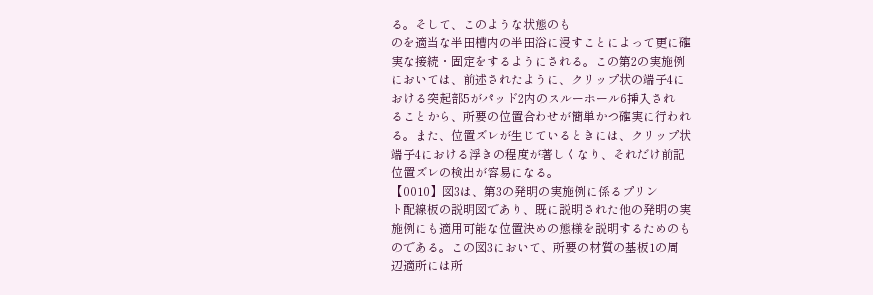る。そして、このような状態のも
のを適当な半田槽内の半田浴に浸すことによって更に確
実な接続・固定をするようにされる。この第2の実施例
においては、前述されたように、クリップ状の端子4に
おける突起部5がパッド2内のスルーホール6挿入され
ることから、所要の位置合わせが簡単かつ確実に行われ
る。また、位置ズレが生じているときには、クリップ状
端子4における浮きの程度が著しくなり、それだけ前記
位置ズレの検出が容易になる。
【0010】図3は、第3の発明の実施例に係るプリン
ト配線板の説明図であり、既に説明された他の発明の実
施例にも適用可能な位置決めの態様を説明するためのも
のである。この図3において、所要の材質の基板1の周
辺適所には所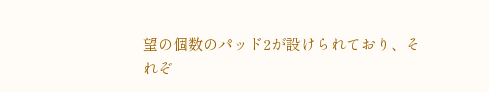望の個数のパッド2が設けられており、そ
れぞ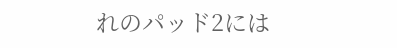れのパッド2には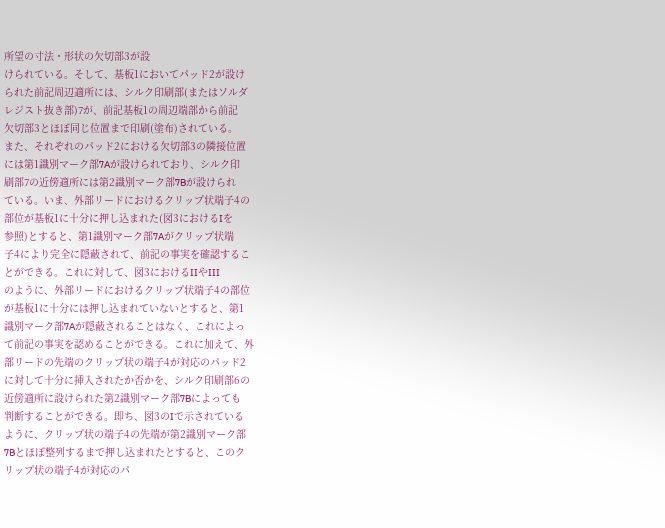所望の寸法・形状の欠切部3が設
けられている。そして、基板1においてパッド2が設け
られた前記周辺適所には、シルク印刷部(またはソルダ
レジスト抜き部)7が、前記基板1の周辺端部から前記
欠切部3とほぼ同じ位置まで印刷(塗布)されている。
また、それぞれのパッド2における欠切部3の隣接位置
には第1識別マーク部7Aが設けられており、シルク印
刷部7の近傍適所には第2識別マーク部7Bが設けられ
ている。いま、外部リードにおけるクリップ状端子4の
部位が基板1に十分に押し込まれた(図3におけるIを
参照)とすると、第1識別マーク部7Aがクリップ状端
子4により完全に隠蔽されて、前記の事実を確認するこ
とができる。これに対して、図3におけるIIやIII
のように、外部リードにおけるクリップ状端子4の部位
が基板1に十分には押し込まれていないとすると、第1
識別マーク部7Aが隠蔽されることはなく、これによっ
て前記の事実を認めることができる。これに加えて、外
部リードの先端のクリップ状の端子4が対応のパッド2
に対して十分に挿入されたか否かを、シルク印刷部6の
近傍適所に設けられた第2識別マーク部7Bによっても
判断することができる。即ち、図3のIで示されている
ように、クリップ状の端子4の先端が第2識別マーク部
7Bとほぼ整列するまで押し込まれたとすると、このク
リップ状の端子4が対応のパ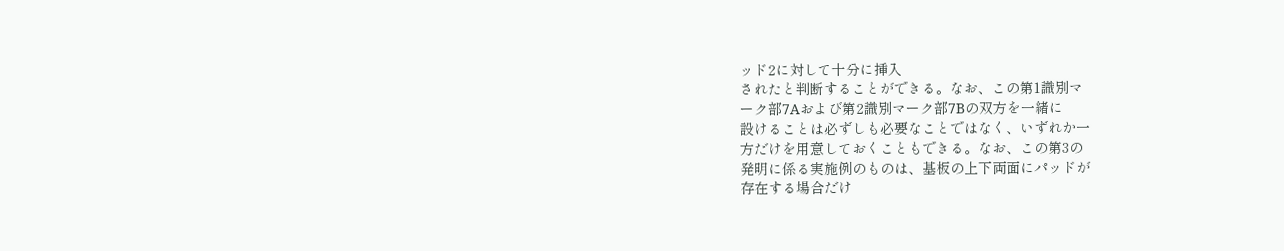ッド2に対して十分に挿入
されたと判断することができる。なお、この第1識別マ
ーク部7Aおよび第2識別マーク部7Bの双方を一緒に
設けることは必ずしも必要なことではなく、いずれか一
方だけを用意しておくこともできる。なお、この第3の
発明に係る実施例のものは、基板の上下両面にパッドが
存在する場合だけ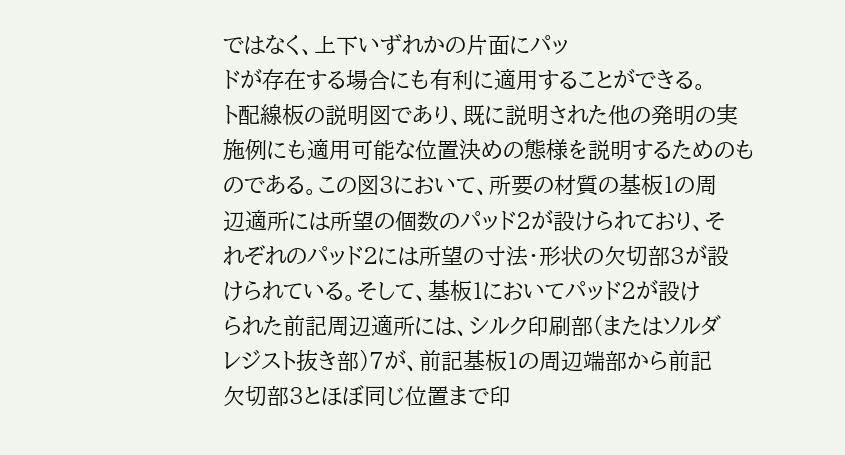ではなく、上下いずれかの片面にパッ
ドが存在する場合にも有利に適用することができる。
ト配線板の説明図であり、既に説明された他の発明の実
施例にも適用可能な位置決めの態様を説明するためのも
のである。この図3において、所要の材質の基板1の周
辺適所には所望の個数のパッド2が設けられており、そ
れぞれのパッド2には所望の寸法・形状の欠切部3が設
けられている。そして、基板1においてパッド2が設け
られた前記周辺適所には、シルク印刷部(またはソルダ
レジスト抜き部)7が、前記基板1の周辺端部から前記
欠切部3とほぼ同じ位置まで印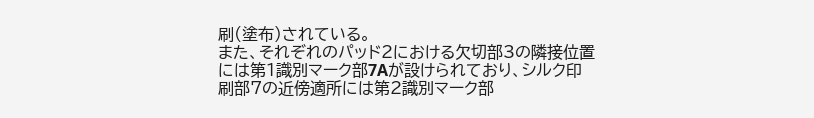刷(塗布)されている。
また、それぞれのパッド2における欠切部3の隣接位置
には第1識別マーク部7Aが設けられており、シルク印
刷部7の近傍適所には第2識別マーク部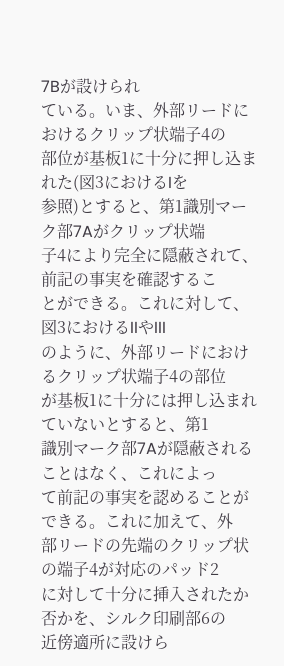7Bが設けられ
ている。いま、外部リードにおけるクリップ状端子4の
部位が基板1に十分に押し込まれた(図3におけるIを
参照)とすると、第1識別マーク部7Aがクリップ状端
子4により完全に隠蔽されて、前記の事実を確認するこ
とができる。これに対して、図3におけるIIやIII
のように、外部リードにおけるクリップ状端子4の部位
が基板1に十分には押し込まれていないとすると、第1
識別マーク部7Aが隠蔽されることはなく、これによっ
て前記の事実を認めることができる。これに加えて、外
部リードの先端のクリップ状の端子4が対応のパッド2
に対して十分に挿入されたか否かを、シルク印刷部6の
近傍適所に設けら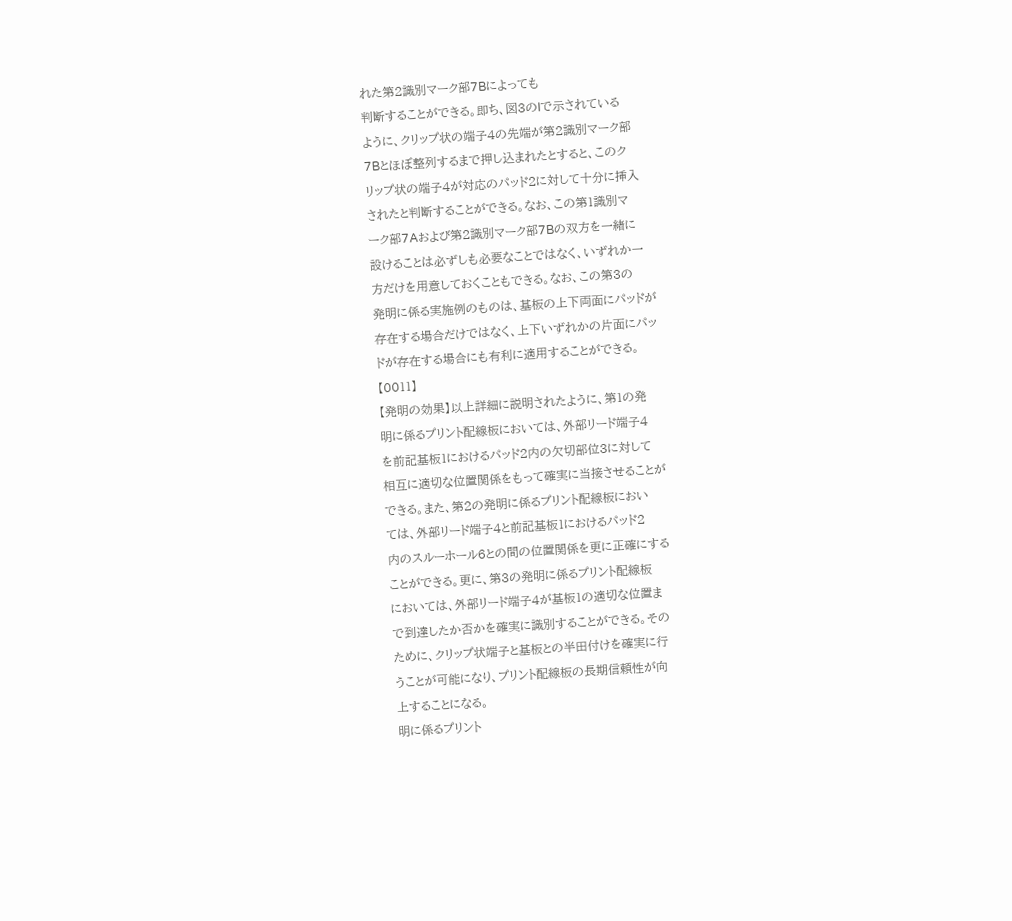れた第2識別マーク部7Bによっても
判断することができる。即ち、図3のIで示されている
ように、クリップ状の端子4の先端が第2識別マーク部
7Bとほぼ整列するまで押し込まれたとすると、このク
リップ状の端子4が対応のパッド2に対して十分に挿入
されたと判断することができる。なお、この第1識別マ
ーク部7Aおよび第2識別マーク部7Bの双方を一緒に
設けることは必ずしも必要なことではなく、いずれか一
方だけを用意しておくこともできる。なお、この第3の
発明に係る実施例のものは、基板の上下両面にパッドが
存在する場合だけではなく、上下いずれかの片面にパッ
ドが存在する場合にも有利に適用することができる。
【0011】
【発明の効果】以上詳細に説明されたように、第1の発
明に係るプリント配線板においては、外部リード端子4
を前記基板1におけるパッド2内の欠切部位3に対して
相互に適切な位置関係をもって確実に当接させることが
できる。また、第2の発明に係るプリント配線板におい
ては、外部リード端子4と前記基板1におけるパッド2
内のスルーホール6との間の位置関係を更に正確にする
ことができる。更に、第3の発明に係るプリント配線板
においては、外部リード端子4が基板1の適切な位置ま
で到達したか否かを確実に識別することができる。その
ために、クリップ状端子と基板との半田付けを確実に行
うことが可能になり、プリント配線板の長期信頼性が向
上することになる。
明に係るプリント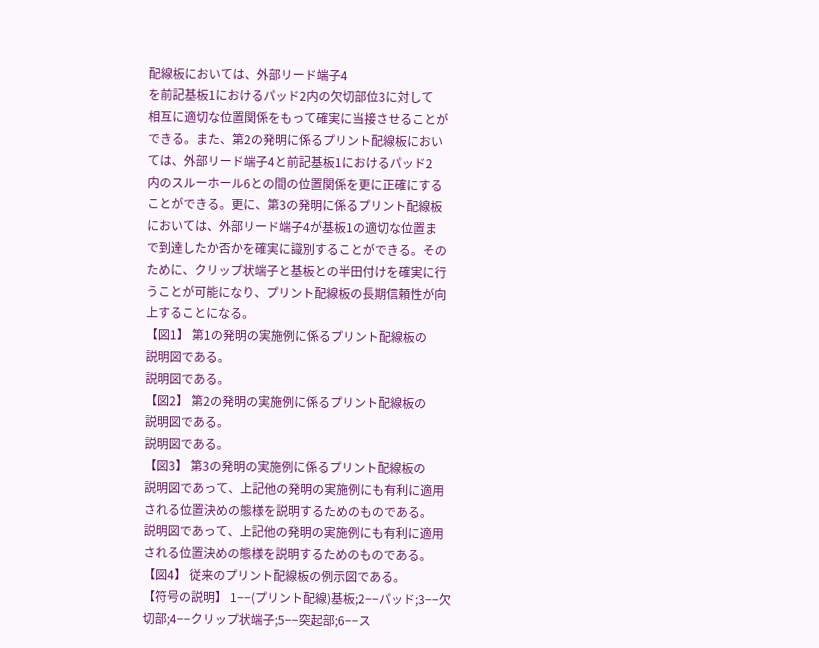配線板においては、外部リード端子4
を前記基板1におけるパッド2内の欠切部位3に対して
相互に適切な位置関係をもって確実に当接させることが
できる。また、第2の発明に係るプリント配線板におい
ては、外部リード端子4と前記基板1におけるパッド2
内のスルーホール6との間の位置関係を更に正確にする
ことができる。更に、第3の発明に係るプリント配線板
においては、外部リード端子4が基板1の適切な位置ま
で到達したか否かを確実に識別することができる。その
ために、クリップ状端子と基板との半田付けを確実に行
うことが可能になり、プリント配線板の長期信頼性が向
上することになる。
【図1】 第1の発明の実施例に係るプリント配線板の
説明図である。
説明図である。
【図2】 第2の発明の実施例に係るプリント配線板の
説明図である。
説明図である。
【図3】 第3の発明の実施例に係るプリント配線板の
説明図であって、上記他の発明の実施例にも有利に適用
される位置決めの態様を説明するためのものである。
説明図であって、上記他の発明の実施例にも有利に適用
される位置決めの態様を説明するためのものである。
【図4】 従来のプリント配線板の例示図である。
【符号の説明】 1−−(プリント配線)基板;2−−パッド;3−−欠
切部;4−−クリップ状端子;5−−突起部;6−−ス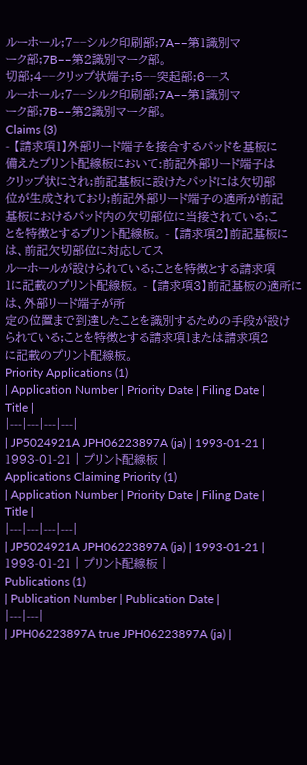ルーホール;7−−シルク印刷部;7A−−第1識別マ
ーク部;7B−−第2識別マーク部。
切部;4−−クリップ状端子;5−−突起部;6−−ス
ルーホール;7−−シルク印刷部;7A−−第1識別マ
ーク部;7B−−第2識別マーク部。
Claims (3)
- 【請求項1】外部リード端子を接合するパッドを基板に
備えたプリント配線板において:前記外部リード端子は
クリップ状にされ;前記基板に設けたパッドには欠切部
位が生成されており;前記外部リード端子の適所が前記
基板におけるパッド内の欠切部位に当接されている;こ
とを特徴とするプリント配線板。 - 【請求項2】前記基板には、前記欠切部位に対応してス
ルーホールが設けられている;ことを特徴とする請求項
1に記載のプリント配線板。 - 【請求項3】前記基板の適所には、外部リード端子が所
定の位置まで到達したことを識別するための手段が設け
られている;ことを特徴とする請求項1または請求項2
に記載のプリント配線板。
Priority Applications (1)
| Application Number | Priority Date | Filing Date | Title |
|---|---|---|---|
| JP5024921A JPH06223897A (ja) | 1993-01-21 | 1993-01-21 | プリント配線板 |
Applications Claiming Priority (1)
| Application Number | Priority Date | Filing Date | Title |
|---|---|---|---|
| JP5024921A JPH06223897A (ja) | 1993-01-21 | 1993-01-21 | プリント配線板 |
Publications (1)
| Publication Number | Publication Date |
|---|---|
| JPH06223897A true JPH06223897A (ja) |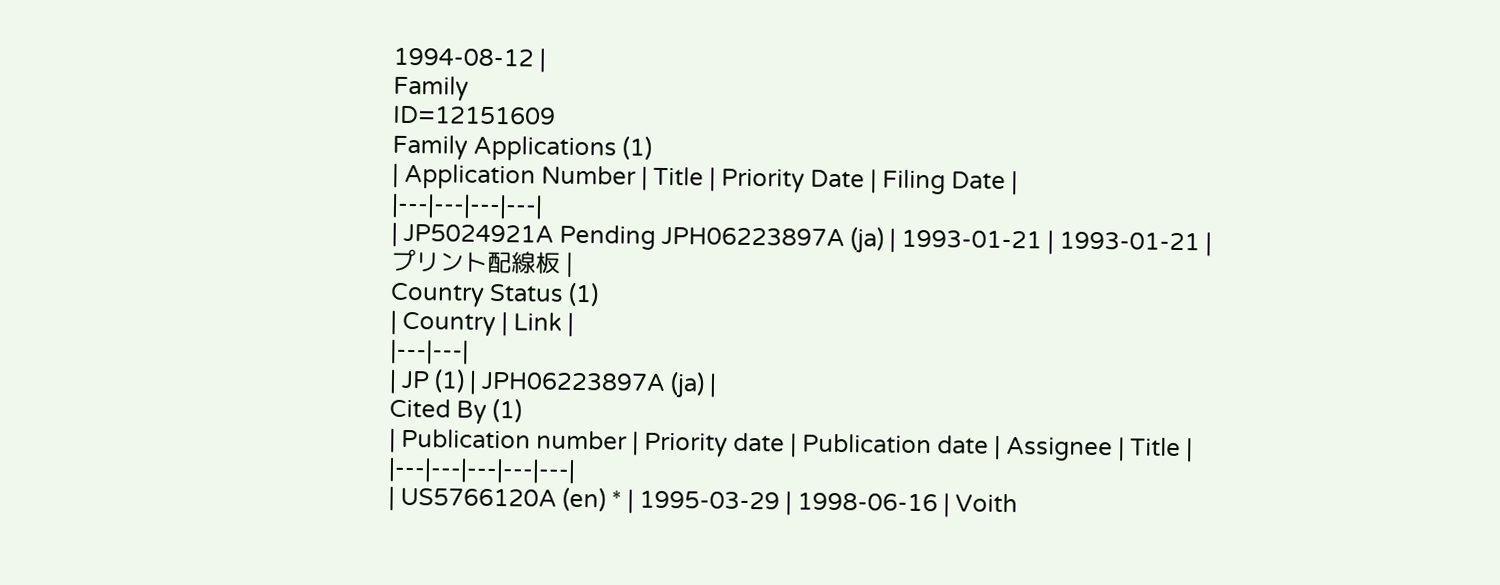1994-08-12 |
Family
ID=12151609
Family Applications (1)
| Application Number | Title | Priority Date | Filing Date |
|---|---|---|---|
| JP5024921A Pending JPH06223897A (ja) | 1993-01-21 | 1993-01-21 | プリント配線板 |
Country Status (1)
| Country | Link |
|---|---|
| JP (1) | JPH06223897A (ja) |
Cited By (1)
| Publication number | Priority date | Publication date | Assignee | Title |
|---|---|---|---|---|
| US5766120A (en) * | 1995-03-29 | 1998-06-16 | Voith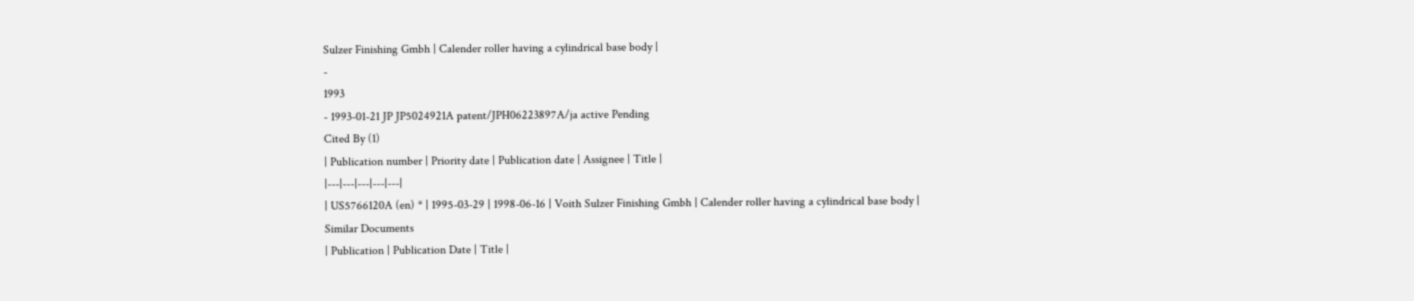Sulzer Finishing Gmbh | Calender roller having a cylindrical base body |
-
1993
- 1993-01-21 JP JP5024921A patent/JPH06223897A/ja active Pending
Cited By (1)
| Publication number | Priority date | Publication date | Assignee | Title |
|---|---|---|---|---|
| US5766120A (en) * | 1995-03-29 | 1998-06-16 | Voith Sulzer Finishing Gmbh | Calender roller having a cylindrical base body |
Similar Documents
| Publication | Publication Date | Title |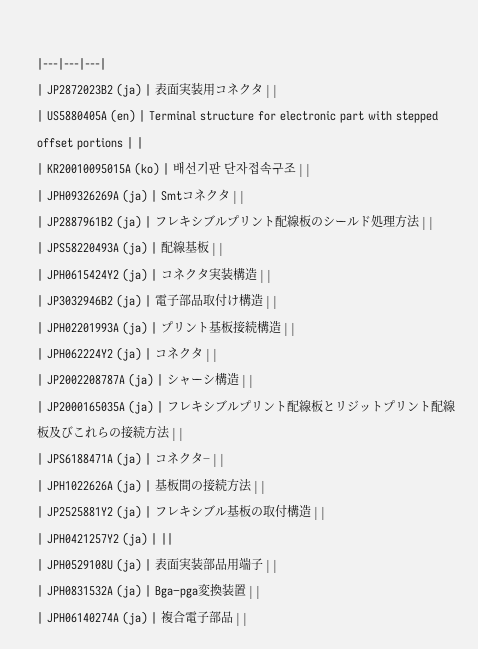|---|---|---|
| JP2872023B2 (ja) | 表面実装用コネクタ | |
| US5880405A (en) | Terminal structure for electronic part with stepped offset portions | |
| KR20010095015A (ko) | 배선기판 단자접속구조 | |
| JPH09326269A (ja) | Smtコネクタ | |
| JP2887961B2 (ja) | フレキシブルプリント配線板のシールド処理方法 | |
| JPS58220493A (ja) | 配線基板 | |
| JPH0615424Y2 (ja) | コネクタ実装構造 | |
| JP3032946B2 (ja) | 電子部品取付け構造 | |
| JPH02201993A (ja) | プリント基板接続構造 | |
| JPH062224Y2 (ja) | コネクタ | |
| JP2002208787A (ja) | シャーシ構造 | |
| JP2000165035A (ja) | フレキシブルプリント配線板とリジットプリント配線板及びこれらの接続方法 | |
| JPS6188471A (ja) | コネクタ− | |
| JPH1022626A (ja) | 基板間の接続方法 | |
| JP2525881Y2 (ja) | フレキシブル基板の取付構造 | |
| JPH0421257Y2 (ja) | ||
| JPH0529108U (ja) | 表面実装部品用端子 | |
| JPH0831532A (ja) | Bga−pga変換装置 | |
| JPH06140274A (ja) | 複合電子部品 | |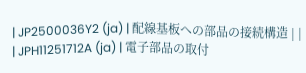| JP2500036Y2 (ja) | 配線基板への部品の接続構造 | |
| JPH11251712A (ja) | 電子部品の取付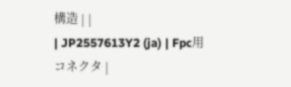構造 | |
| JP2557613Y2 (ja) | Fpc用コネクタ |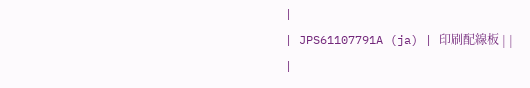|
| JPS61107791A (ja) | 印刷配線板 | |
|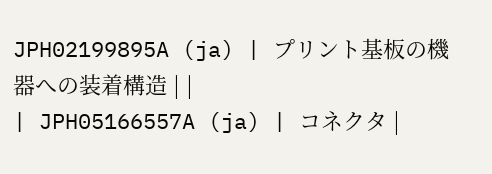JPH02199895A (ja) | プリント基板の機器への装着構造 | |
| JPH05166557A (ja) | コネクタ |